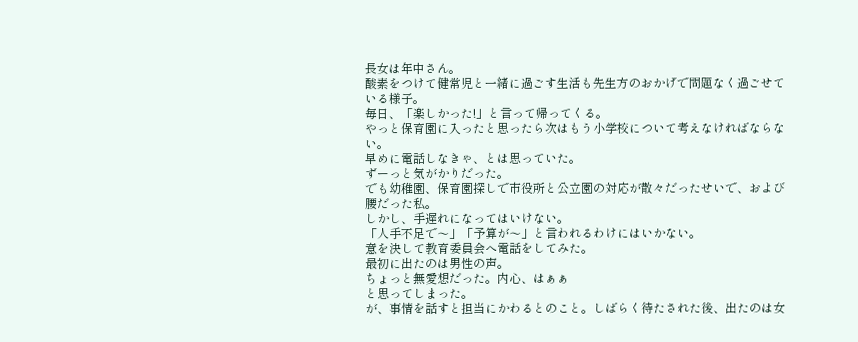長女は年中さん。
酸素をつけて健常児と一緒に過ごす生活も先生方のおかげで問題なく過ごせている様子。
毎日、「楽しかった!」と言って帰ってくる。
やっと保育園に入ったと思ったら次はもう小学校について考えなければならない。
早めに電話しなきゃ、とは思っていた。
ずーっと気がかりだった。
でも幼稚園、保育園探しで市役所と公立園の対応が散々だったせいで、および腰だった私。
しかし、手遅れになってはいけない。
「人手不足で〜」「予算が〜」と言われるわけにはいかない。
意を決して教育委員会へ電話をしてみた。
最初に出たのは男性の声。
ちょっと無愛想だった。内心、はぁぁ
と思ってしまった。
が、事情を話すと担当にかわるとのこと。しばらく待たされた後、出たのは女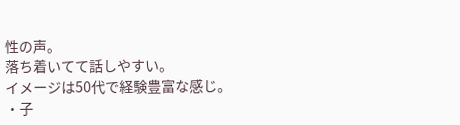性の声。
落ち着いてて話しやすい。
イメージは50代で経験豊富な感じ。
・子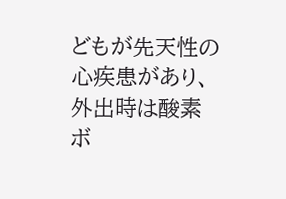どもが先天性の心疾患があり、外出時は酸素ボ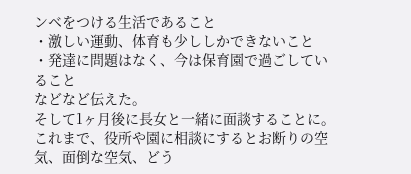ンベをつける生活であること
・激しい運動、体育も少ししかできないこと
・発達に問題はなく、今は保育園で過ごしていること
などなど伝えた。
そして1ヶ月後に長女と一緒に面談することに。
これまで、役所や園に相談にするとお断りの空気、面倒な空気、どう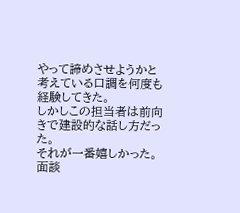やって諦めさせようかと考えている口調を何度も経験してきた。
しかしこの担当者は前向きで建設的な話し方だった。
それが一番嬉しかった。
面談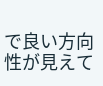で良い方向性が見えて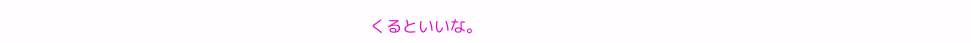くるといいな。